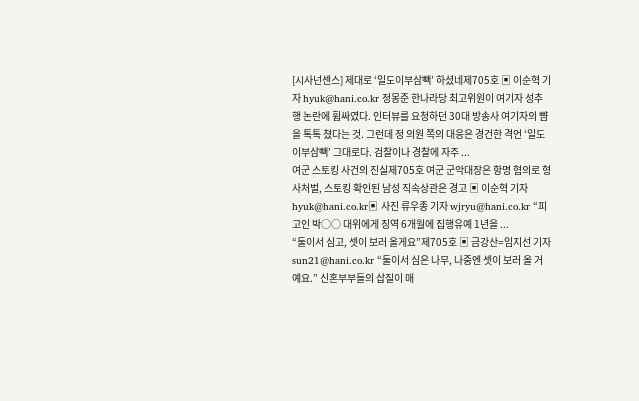[시사넌센스] 제대로 ‘일도이부삼빽’ 하셨네제705호 ▣ 이순혁 기자 hyuk@hani.co.kr 정몽준 한나라당 최고위원이 여기자 성추행 논란에 휩싸였다. 인터뷰를 요청하던 30대 방송사 여기자의 뺨을 톡톡 쳤다는 것. 그런데 정 의원 쪽의 대응은 경건한 격언 ‘일도이부삼빽’ 그대로다. 검찰이나 경찰에 자주 ...
여군 스토킹 사건의 진실제705호 여군 군악대장은 항명 혐의로 형사처벌, 스토킹 확인된 남성 직속상관은 경고 ▣ 이순혁 기자 hyuk@hani.co.kr▣ 사진 류우종 기자 wjryu@hani.co.kr “피고인 박○○ 대위에게 징역 6개월에 집행유예 1년을 ...
“둘이서 심고, 셋이 보러 올게요”제705호 ▣ 금강산=임지선 기자 sun21@hani.co.kr “둘이서 심은 나무, 나중엔 셋이 보러 올 거예요.” 신혼부부들의 삽질이 매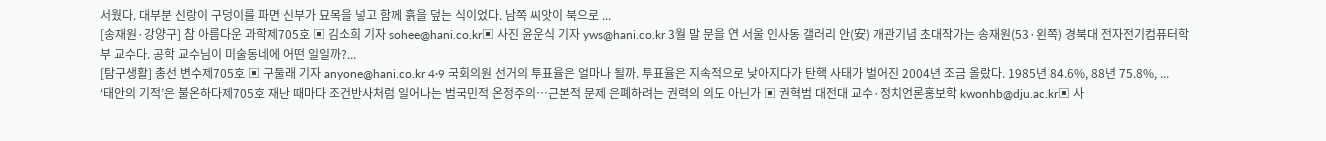서웠다. 대부분 신랑이 구덩이를 파면 신부가 묘목을 넣고 함께 흙을 덮는 식이었다. 남쪽 씨앗이 북으로 ...
[송재원·강양구] 참 아름다운 과학제705호 ▣ 김소희 기자 sohee@hani.co.kr▣ 사진 윤운식 기자 yws@hani.co.kr 3월 말 문을 연 서울 인사동 갤러리 안(安) 개관기념 초대작가는 송재원(53·왼쪽) 경북대 전자전기컴퓨터학부 교수다. 공학 교수님이 미술동네에 어떤 일일까?...
[탐구생활] 총선 변수제705호 ▣ 구둘래 기자 anyone@hani.co.kr 4·9 국회의원 선거의 투표율은 얼마나 될까. 투표율은 지속적으로 낮아지다가 탄핵 사태가 벌어진 2004년 조금 올랐다. 1985년 84.6%, 88년 75.8%, ...
‘태안의 기적’은 불온하다제705호 재난 때마다 조건반사처럼 일어나는 범국민적 온정주의…근본적 문제 은폐하려는 권력의 의도 아닌가 ▣ 권혁범 대전대 교수·정치언론홍보학 kwonhb@dju.ac.kr▣ 사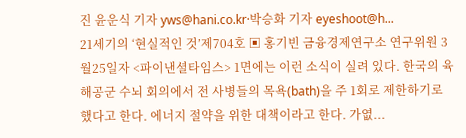진 윤운식 기자 yws@hani.co.kr·박승화 기자 eyeshoot@h...
21세기의 ‘현실적인 것’제704호 ▣ 홍기빈 금융경제연구소 연구위원 3월25일자 <파이낸셜타임스> 1면에는 이런 소식이 실려 있다. 한국의 육해공군 수뇌 회의에서 전 사병들의 목욕(bath)을 주 1회로 제한하기로 했다고 한다. 에너지 절약을 위한 대책이라고 한다. 가엾...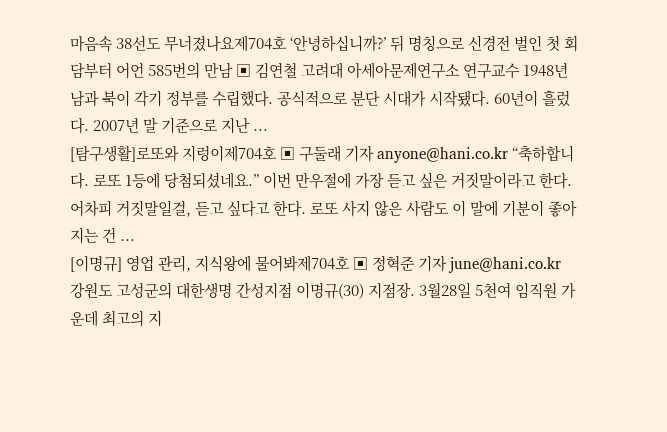마음속 38선도 무너졌나요제704호 ‘안녕하십니까?’ 뒤 명칭으로 신경전 벌인 첫 회담부터 어언 585번의 만남 ▣ 김연철 고려대 아세아문제연구소 연구교수 1948년 남과 북이 각기 정부를 수립했다. 공식적으로 분단 시대가 시작됐다. 60년이 흘렀다. 2007년 말 기준으로 지난 ...
[탐구생활]로또와 지렁이제704호 ▣ 구둘래 기자 anyone@hani.co.kr “축하합니다. 로또 1등에 당첨되셨네요.” 이번 만우절에 가장 듣고 싶은 거짓말이라고 한다. 어차피 거짓말일걸, 듣고 싶다고 한다. 로또 사지 않은 사람도 이 말에 기분이 좋아지는 건 ...
[이명규] 영업 관리, 지식왕에 물어봐제704호 ▣ 정혁준 기자 june@hani.co.kr 강원도 고성군의 대한생명 간성지점 이명규(30) 지점장. 3월28일 5천여 임직원 가운데 최고의 지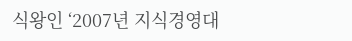식왕인 ‘2007년 지식경영대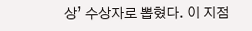상’ 수상자로 뽑혔다. 이 지점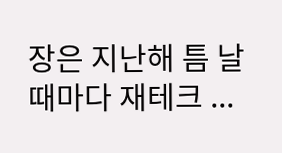장은 지난해 틈 날 때마다 재테크 ...